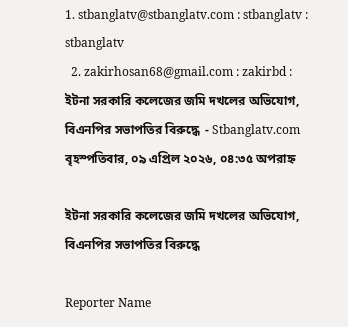1. stbanglatv@stbanglatv.com : stbanglatv : stbanglatv
  2. zakirhosan68@gmail.com : zakirbd :
ইটনা সরকারি কলেজের জমি দখলের অভিযোগ, বিএনপির সভাপতির বিরুদ্ধে  - Stbanglatv.com
বৃহস্পতিবার, ০৯ এপ্রিল ২০২৬, ০৪:৩৫ অপরাহ্ন

ইটনা সরকারি কলেজের জমি দখলের অভিযোগ, বিএনপির সভাপতির বিরুদ্ধে

Reporter Name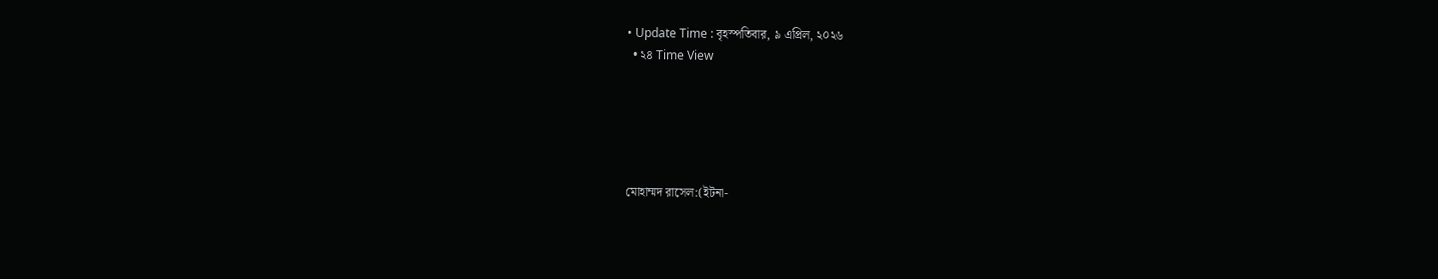• Update Time : বৃহস্পতিবার, ৯ এপ্রিল, ২০২৬
  • ২৪ Time View





মোহাম্মদ রাসেল:(ইটনা-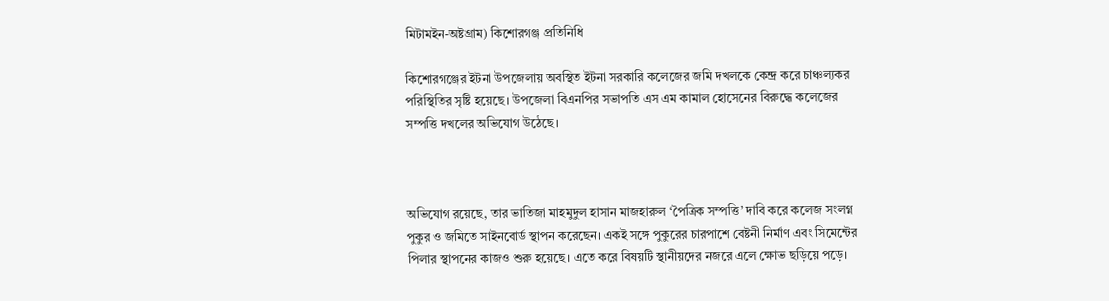মিটামইন-অষ্টগ্রাম) কিশোরগঞ্জ প্রতিনিধি

কিশোরগঞ্জের ইটনা উপজেলায় অবস্থিত ইটনা সরকারি কলেজের জমি দখলকে কেন্দ্র করে চাঞ্চল্যকর পরিস্থিতির সৃষ্টি হয়েছে। উপজেলা বিএনপির সভাপতি এস এম কামাল হোসেনের বিরুদ্ধে কলেজের সম্পত্তি দখলের অভিযোগ উঠেছে।



অভিযোগ রয়েছে, তার ভাতিজা মাহমুদুল হাসান মাজহারুল ‘পৈত্রিক সম্পত্তি’ দাবি করে কলেজ সংলগ্ন পুকুর ও জমিতে সাইনবোর্ড স্থাপন করেছেন। একই সঙ্গে পুকুরের চারপাশে বেষ্টনী নির্মাণ এবং সিমেন্টের পিলার স্থাপনের কাজও শুরু হয়েছে। এতে করে বিষয়টি স্থানীয়দের নজরে এলে ক্ষোভ ছড়িয়ে পড়ে।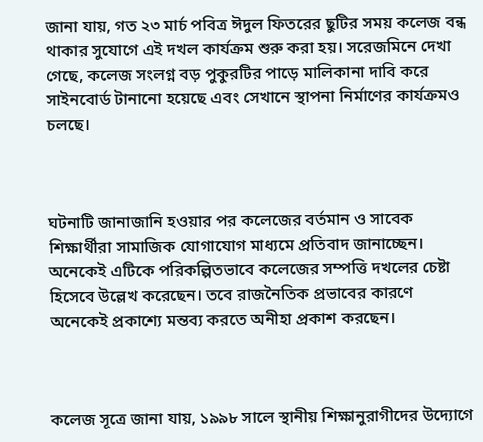জানা যায়, গত ২৩ মার্চ পবিত্র ঈদুল ফিতরের ছুটির সময় কলেজ বন্ধ থাকার সুযোগে এই দখল কার্যক্রম শুরু করা হয়। সরেজমিনে দেখা গেছে, কলেজ সংলগ্ন বড় পুকুরটির পাড়ে মালিকানা দাবি করে সাইনবোর্ড টানানো হয়েছে এবং সেখানে স্থাপনা নির্মাণের কার্যক্রমও চলছে।



ঘটনাটি জানাজানি হওয়ার পর কলেজের বর্তমান ও সাবেক শিক্ষার্থীরা সামাজিক যোগাযোগ মাধ্যমে প্রতিবাদ জানাচ্ছেন। অনেকেই এটিকে পরিকল্পিতভাবে কলেজের সম্পত্তি দখলের চেষ্টা হিসেবে উল্লেখ করেছেন। তবে রাজনৈতিক প্রভাবের কারণে অনেকেই প্রকাশ্যে মন্তব্য করতে অনীহা প্রকাশ করছেন।



কলেজ সূত্রে জানা যায়, ১৯৯৮ সালে স্থানীয় শিক্ষানুরাগীদের উদ্যোগে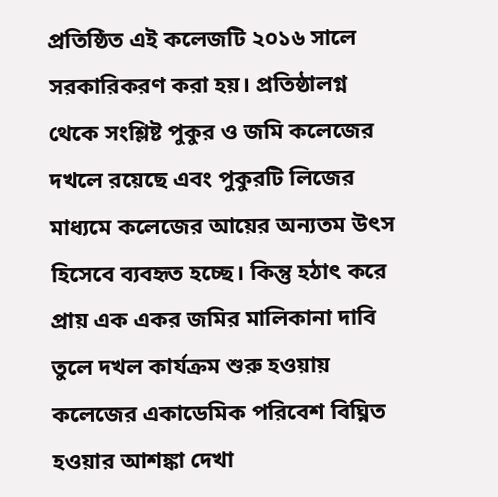প্রতিষ্ঠিত এই কলেজটি ২০১৬ সালে সরকারিকরণ করা হয়। প্রতিষ্ঠালগ্ন থেকে সংশ্লিষ্ট পুকুর ও জমি কলেজের দখলে রয়েছে এবং পুকুরটি লিজের মাধ্যমে কলেজের আয়ের অন্যতম উৎস হিসেবে ব্যবহৃত হচ্ছে। কিন্তু হঠাৎ করে প্রায় এক একর জমির মালিকানা দাবি তুলে দখল কার্যক্রম শুরু হওয়ায় কলেজের একাডেমিক পরিবেশ বিঘ্নিত হওয়ার আশঙ্কা দেখা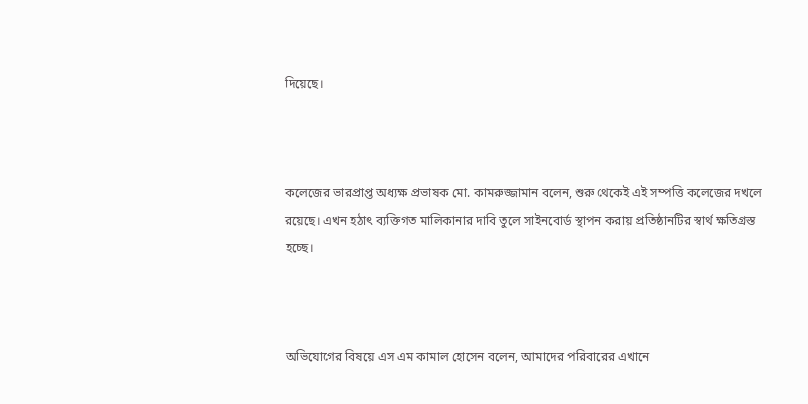দিয়েছে।



কলেজের ভারপ্রাপ্ত অধ্যক্ষ প্রভাষক মো. কামরুজ্জামান বলেন, শুরু থেকেই এই সম্পত্তি কলেজের দখলে রয়েছে। এখন হঠাৎ ব্যক্তিগত মালিকানার দাবি তুলে সাইনবোর্ড স্থাপন করায় প্রতিষ্ঠানটির স্বার্থ ক্ষতিগ্রস্ত হচ্ছে।



অভিযোগের বিষয়ে এস এম কামাল হোসেন বলেন, আমাদের পরিবারের এখানে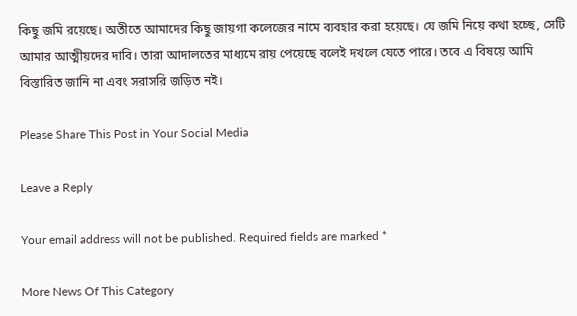কিছু জমি রয়েছে। অতীতে আমাদের কিছু জায়গা কলেজের নামে ব্যবহার করা হয়েছে। যে জমি নিয়ে কথা হচ্ছে, সেটি আমার আত্মীয়দের দাবি। তারা আদালতের মাধ্যমে রায় পেয়েছে বলেই দখলে যেতে পারে। তবে এ বিষয়ে আমি বিস্তারিত জানি না এবং সরাসরি জড়িত নই।

Please Share This Post in Your Social Media

Leave a Reply

Your email address will not be published. Required fields are marked *

More News Of This Category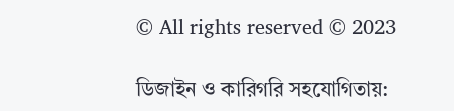© All rights reserved © 2023

ডিজাইন ও কারিগরি সহযোগিতায়: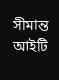সীমান্ত আইটি